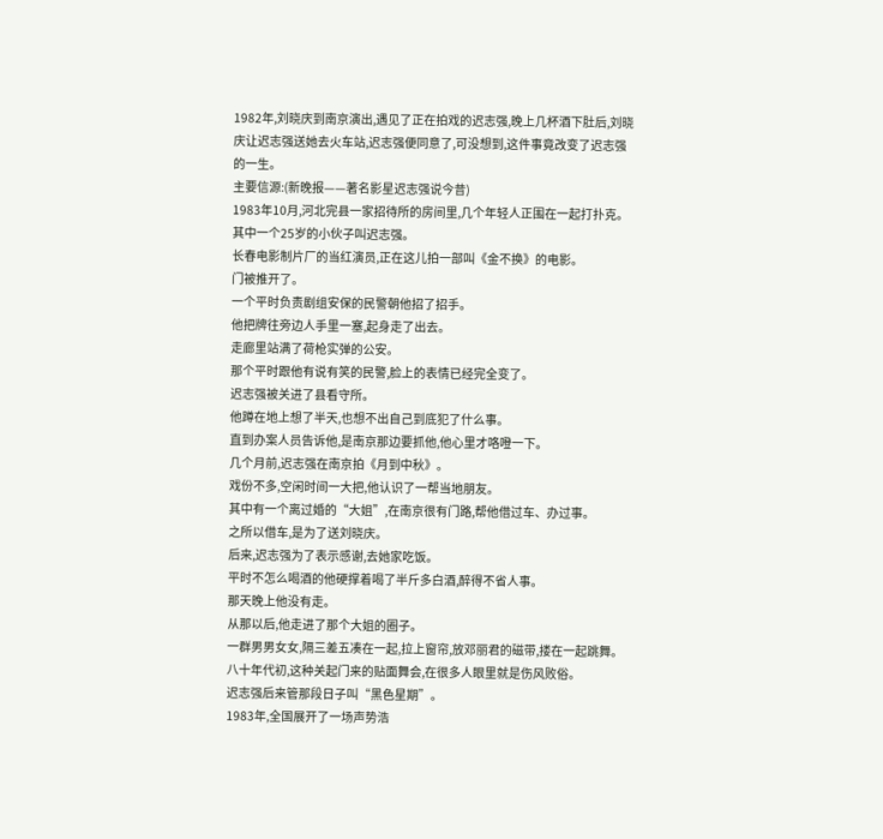1982年,刘晓庆到南京演出,遇见了正在拍戏的迟志强,晚上几杯酒下肚后,刘晓庆让迟志强送她去火车站,迟志强便同意了,可没想到,这件事竟改变了迟志强的一生。
主要信源:(新晚报——著名影星迟志强说今昔)
1983年10月,河北完县一家招待所的房间里,几个年轻人正围在一起打扑克。
其中一个25岁的小伙子叫迟志强。
长春电影制片厂的当红演员,正在这儿拍一部叫《金不换》的电影。
门被推开了。
一个平时负责剧组安保的民警朝他招了招手。
他把牌往旁边人手里一塞,起身走了出去。
走廊里站满了荷枪实弹的公安。
那个平时跟他有说有笑的民警,脸上的表情已经完全变了。
迟志强被关进了县看守所。
他蹲在地上想了半天,也想不出自己到底犯了什么事。
直到办案人员告诉他,是南京那边要抓他,他心里才咯噔一下。
几个月前,迟志强在南京拍《月到中秋》。
戏份不多,空闲时间一大把,他认识了一帮当地朋友。
其中有一个离过婚的“大姐”,在南京很有门路,帮他借过车、办过事。
之所以借车,是为了送刘晓庆。
后来,迟志强为了表示感谢,去她家吃饭。
平时不怎么喝酒的他硬撑着喝了半斤多白酒,醉得不省人事。
那天晚上他没有走。
从那以后,他走进了那个大姐的圈子。
一群男男女女,隔三差五凑在一起,拉上窗帘,放邓丽君的磁带,搂在一起跳舞。
八十年代初,这种关起门来的贴面舞会,在很多人眼里就是伤风败俗。
迟志强后来管那段日子叫“黑色星期”。
1983年,全国展开了一场声势浩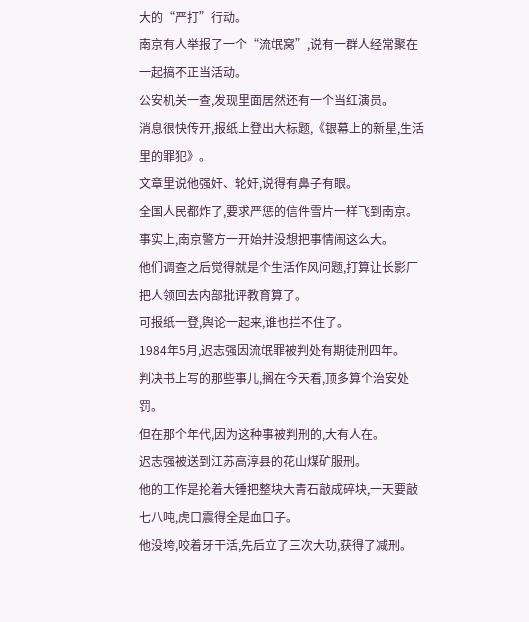大的“严打”行动。
南京有人举报了一个“流氓窝”,说有一群人经常聚在一起搞不正当活动。
公安机关一查,发现里面居然还有一个当红演员。
消息很快传开,报纸上登出大标题,《银幕上的新星,生活里的罪犯》。
文章里说他强奸、轮奸,说得有鼻子有眼。
全国人民都炸了,要求严惩的信件雪片一样飞到南京。
事实上,南京警方一开始并没想把事情闹这么大。
他们调查之后觉得就是个生活作风问题,打算让长影厂把人领回去内部批评教育算了。
可报纸一登,舆论一起来,谁也拦不住了。
1984年5月,迟志强因流氓罪被判处有期徒刑四年。
判决书上写的那些事儿,搁在今天看,顶多算个治安处罚。
但在那个年代,因为这种事被判刑的,大有人在。
迟志强被送到江苏高淳县的花山煤矿服刑。
他的工作是抡着大锤把整块大青石敲成碎块,一天要敲七八吨,虎口震得全是血口子。
他没垮,咬着牙干活,先后立了三次大功,获得了减刑。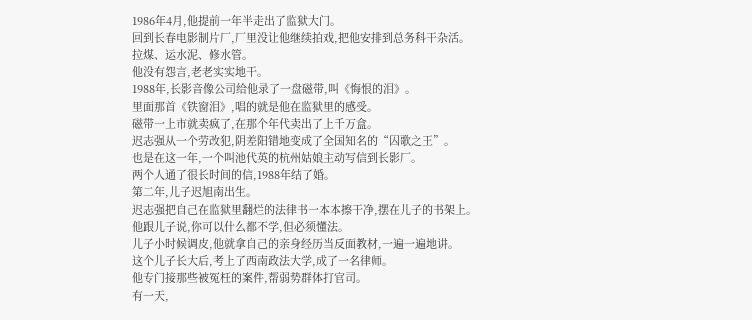1986年4月,他提前一年半走出了监狱大门。
回到长春电影制片厂,厂里没让他继续拍戏,把他安排到总务科干杂活。
拉煤、运水泥、修水管。
他没有怨言,老老实实地干。
1988年,长影音像公司给他录了一盘磁带,叫《悔恨的泪》。
里面那首《铁窗泪》,唱的就是他在监狱里的感受。
磁带一上市就卖疯了,在那个年代卖出了上千万盒。
迟志强从一个劳改犯,阴差阳错地变成了全国知名的“囚歌之王”。
也是在这一年,一个叫池代英的杭州姑娘主动写信到长影厂。
两个人通了很长时间的信,1988年结了婚。
第二年,儿子迟旭南出生。
迟志强把自己在监狱里翻烂的法律书一本本擦干净,摆在儿子的书架上。
他跟儿子说,你可以什么都不学,但必须懂法。
儿子小时候调皮,他就拿自己的亲身经历当反面教材,一遍一遍地讲。
这个儿子长大后,考上了西南政法大学,成了一名律师。
他专门接那些被冤枉的案件,帮弱势群体打官司。
有一天,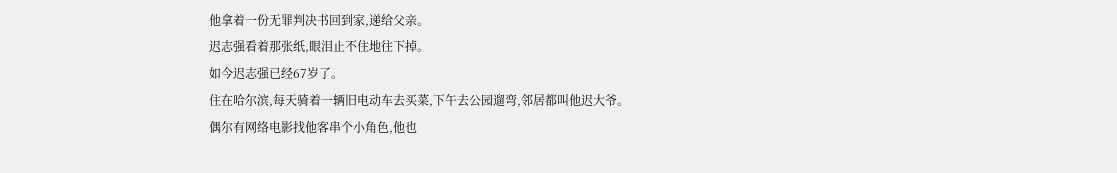他拿着一份无罪判决书回到家,递给父亲。
迟志强看着那张纸,眼泪止不住地往下掉。
如今迟志强已经67岁了。
住在哈尔滨,每天骑着一辆旧电动车去买菜,下午去公园遛弯,邻居都叫他迟大爷。
偶尔有网络电影找他客串个小角色,他也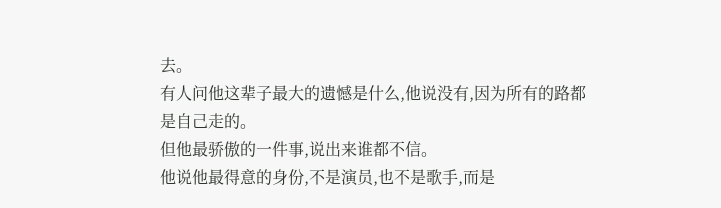去。
有人问他这辈子最大的遗憾是什么,他说没有,因为所有的路都是自己走的。
但他最骄傲的一件事,说出来谁都不信。
他说他最得意的身份,不是演员,也不是歌手,而是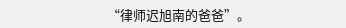“律师迟旭南的爸爸”。